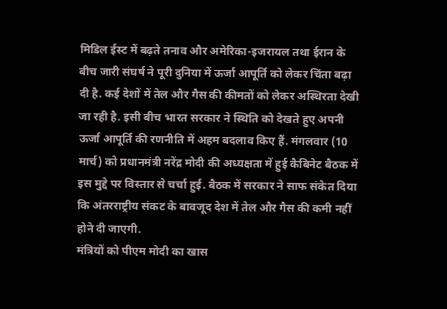मिडिल ईस्ट में बढ़ते तनाव और अमेरिका-इजरायल तथा ईरान के बीच जारी संघर्ष ने पूरी दुनिया में ऊर्जा आपूर्ति को लेकर चिंता बढ़ा दी है. कई देशों में तेल और गैस की कीमतों को लेकर अस्थिरता देखी जा रही है. इसी बीच भारत सरकार ने स्थिति को देखते हुए अपनी ऊर्जा आपूर्ति की रणनीति में अहम बदलाव किए हैं. मंगलवार (10 मार्च) को प्रधानमंत्री नरेंद्र मोदी की अध्यक्षता में हुई कैबिनेट बैठक में इस मुद्दे पर विस्तार से चर्चा हुई. बैठक में सरकार ने साफ संकेत दिया कि अंतरराष्ट्रीय संकट के बावजूद देश में तेल और गैस की कमी नहीं होने दी जाएगी.
मंत्रियों को पीएम मोदी का खास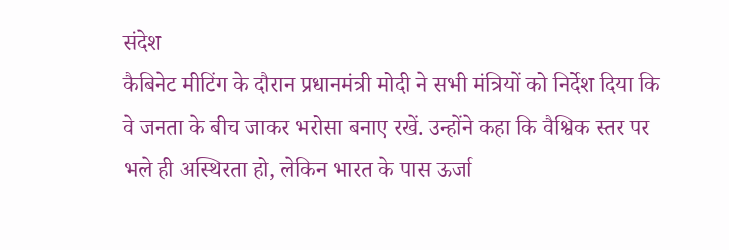संदेश
कैबिनेट मीटिंग के दौरान प्रधानमंत्री मोदी ने सभी मंत्रियों को निर्देश दिया कि वे जनता के बीच जाकर भरोसा बनाए रखें. उन्होंने कहा कि वैश्विक स्तर पर भले ही अस्थिरता हो, लेकिन भारत के पास ऊर्जा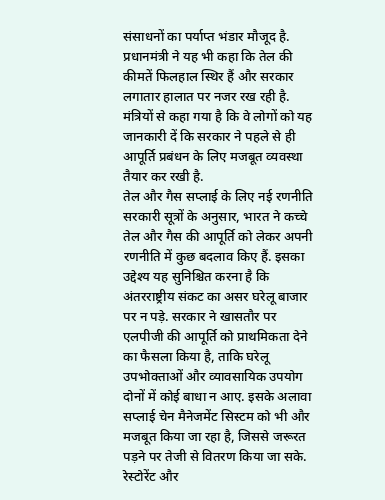संसाधनों का पर्याप्त भंडार मौजूद है. प्रधानमंत्री ने यह भी कहा कि तेल की कीमतें फिलहाल स्थिर हैं और सरकार लगातार हालात पर नजर रख रही है. मंत्रियों से कहा गया है कि वे लोगों को यह जानकारी दें कि सरकार ने पहले से ही आपूर्ति प्रबंधन के लिए मजबूत व्यवस्था तैयार कर रखी है.
तेल और गैस सप्लाई के लिए नई रणनीति
सरकारी सूत्रों के अनुसार, भारत ने कच्चे तेल और गैस की आपूर्ति को लेकर अपनी रणनीति में कुछ बदलाव किए हैं. इसका उद्देश्य यह सुनिश्चित करना है कि अंतरराष्ट्रीय संकट का असर घरेलू बाजार पर न पड़े. सरकार ने खासतौर पर एलपीजी की आपूर्ति को प्राथमिकता देने का फैसला किया है, ताकि घरेलू उपभोक्ताओं और व्यावसायिक उपयोग दोनों में कोई बाधा न आए. इसके अलावा सप्लाई चेन मैनेजमेंट सिस्टम को भी और मजबूत किया जा रहा है, जिससे जरूरत पड़ने पर तेजी से वितरण किया जा सके.
रेस्टोरेंट और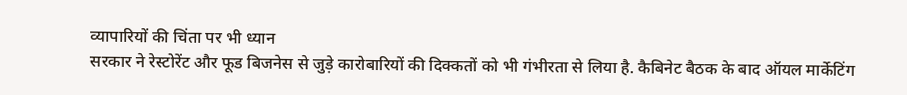व्यापारियों की चिंता पर भी ध्यान
सरकार ने रेस्टोरेंट और फूड बिजनेस से जुड़े कारोबारियों की दिक्कतों को भी गंभीरता से लिया है. कैबिनेट बैठक के बाद ऑयल मार्केटिंग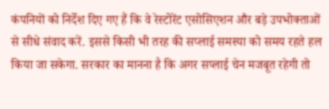कंपनियों को निर्देश दिए गए हैं कि वे रेस्टोरेंट एसोसिएशन और बड़े उपभोक्ताओं से सीधे संवाद करें. इससे किसी भी तरह की सप्लाई समस्या को समय रहते हल किया जा सकेगा. सरकार का मानना है कि अगर सप्लाई चेन मजबूत रहेगी तो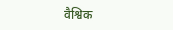वैश्विक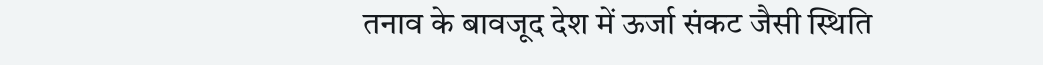तनाव के बावजूद देश में ऊर्जा संकट जैसी स्थिति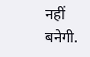नहीं बनेगी.